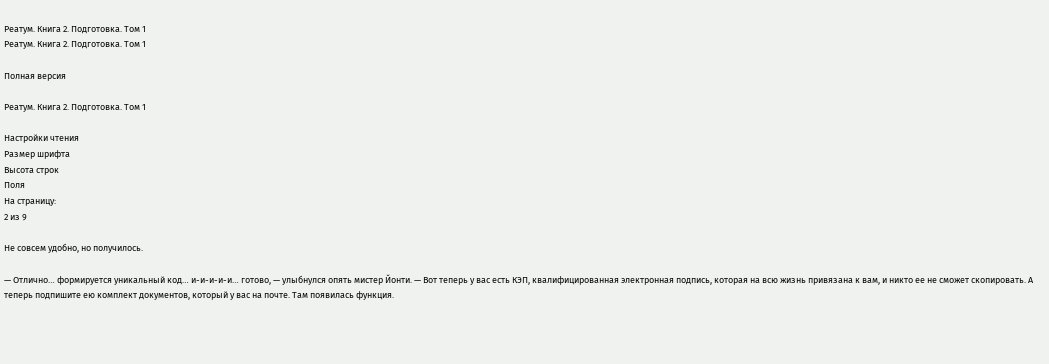Реатум. Книга 2. Подготовка. Том 1
Реатум. Книга 2. Подготовка. Том 1

Полная версия

Реатум. Книга 2. Подготовка. Том 1

Настройки чтения
Размер шрифта
Высота строк
Поля
На страницу:
2 из 9

Не совсем удобно, но получилось.

— Отлично… формируется уникальный код… и-и-и-и-и… готово, — улыбнулся опять мистер Йонти. — Вот теперь у вас есть КЭП, квалифицированная электронная подпись, которая на всю жизнь привязана к вам, и никто ее не сможет скопировать. А теперь подпишите ею комплект документов, который у вас на почте. Там появилась функция.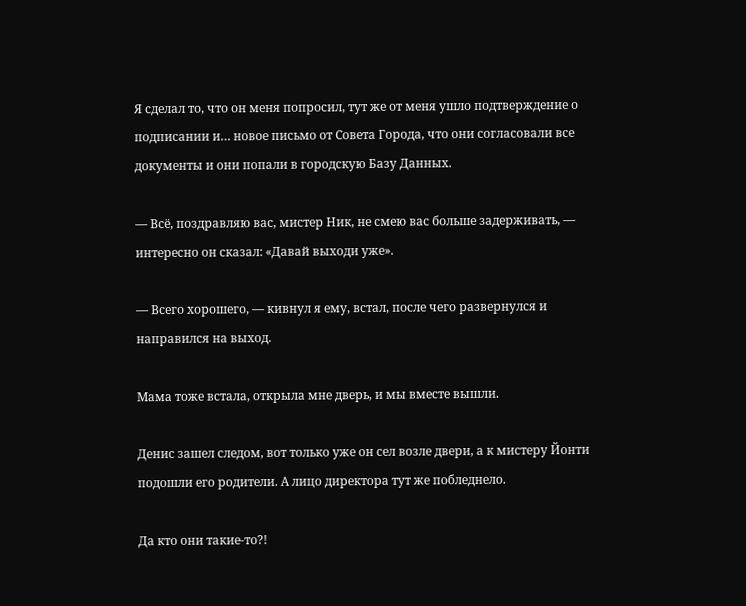Я сделал то, что он меня попросил, тут же от меня ушло подтверждение о подписании и… новое письмо от Совета Города, что они согласовали все документы и они попали в городскую Базу Данных.

— Всё, поздравляю вас, мистер Ник, не смею вас больше задерживать, — интересно он сказал: «Давай выходи уже».

— Всего хорошего, — кивнул я ему, встал, после чего развернулся и направился на выход.

Мама тоже встала, открыла мне дверь, и мы вместе вышли.

Денис зашел следом, вот только уже он сел возле двери, а к мистеру Йонти подошли его родители. А лицо директора тут же побледнело.

Да кто они такие-то?!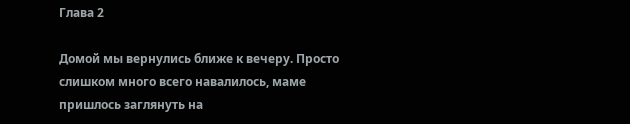Глава 2

Домой мы вернулись ближе к вечеру. Просто слишком много всего навалилось, маме пришлось заглянуть на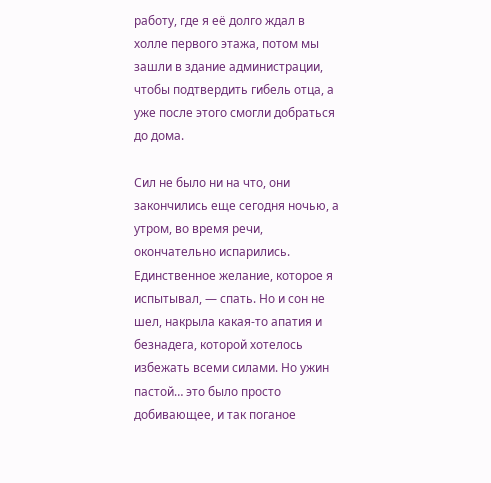работу, где я её долго ждал в холле первого этажа, потом мы зашли в здание администрации, чтобы подтвердить гибель отца, а уже после этого смогли добраться до дома.

Сил не было ни на что, они закончились еще сегодня ночью, а утром, во время речи, окончательно испарились. Единственное желание, которое я испытывал, — спать. Но и сон не шел, накрыла какая-то апатия и безнадега, которой хотелось избежать всеми силами. Но ужин пастой… это было просто добивающее, и так поганое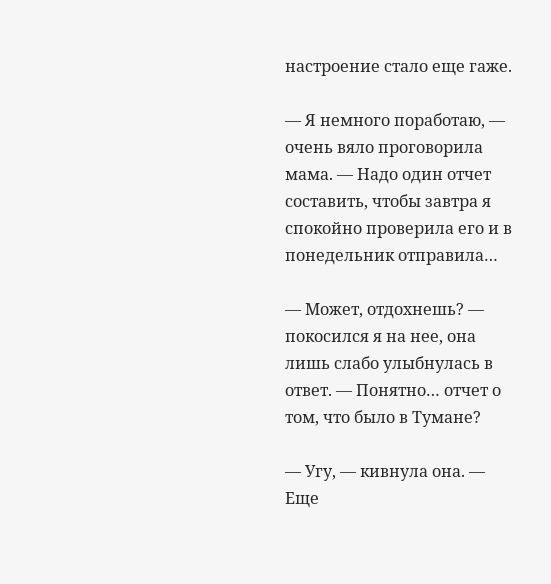настроение стало еще гаже.

— Я немного поработаю, — очень вяло проговорила мама. — Надо один отчет составить, чтобы завтра я спокойно проверила его и в понедельник отправила…

— Может, отдохнешь? — покосился я на нее, она лишь слабо улыбнулась в ответ. — Понятно… отчет о том, что было в Тумане?

— Угу, — кивнула она. — Еще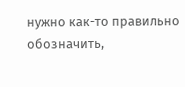нужно как-то правильно обозначить,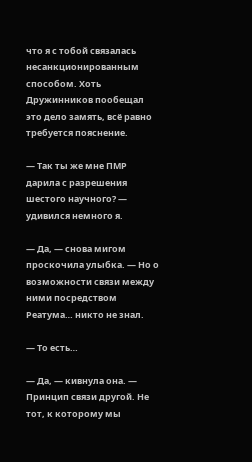что я с тобой связалась несанкционированным способом. Хоть Дружинников пообещал это дело замять, всё равно требуется пояснение.

— Так ты же мне ПМР дарила с разрешения шестого научного? — удивился немного я.

— Да, — снова мигом проскочила улыбка. — Но о возможности связи между ними посредством Реатума… никто не знал.

— То есть…

— Да, — кивнула она. — Принцип связи другой. Не тот, к которому мы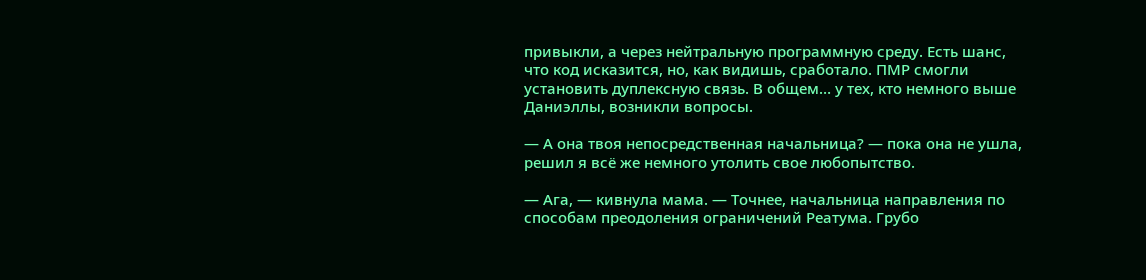привыкли, а через нейтральную программную среду. Есть шанс, что код исказится, но, как видишь, сработало. ПМР смогли установить дуплексную связь. В общем… у тех, кто немного выше Даниэллы, возникли вопросы.

— А она твоя непосредственная начальница? — пока она не ушла, решил я всё же немного утолить свое любопытство.

— Ага, — кивнула мама. — Точнее, начальница направления по способам преодоления ограничений Реатума. Грубо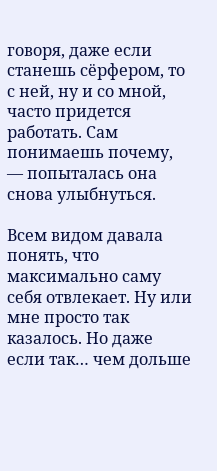говоря, даже если станешь сёрфером, то с ней, ну и со мной, часто придется работать. Сам понимаешь почему, — попыталась она снова улыбнуться.

Всем видом давала понять, что максимально саму себя отвлекает. Ну или мне просто так казалось. Но даже если так… чем дольше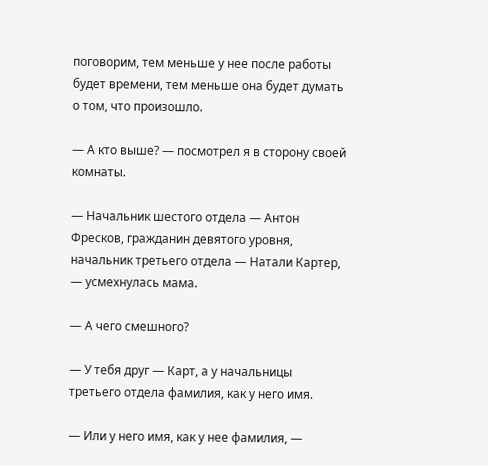поговорим, тем меньше у нее после работы будет времени, тем меньше она будет думать о том, что произошло.

— А кто выше? — посмотрел я в сторону своей комнаты.

— Начальник шестого отдела — Антон Фресков, гражданин девятого уровня, начальник третьего отдела — Натали Картер, — усмехнулась мама.

— А чего смешного?

— У тебя друг — Карт, а у начальницы третьего отдела фамилия, как у него имя.

— Или у него имя, как у нее фамилия, —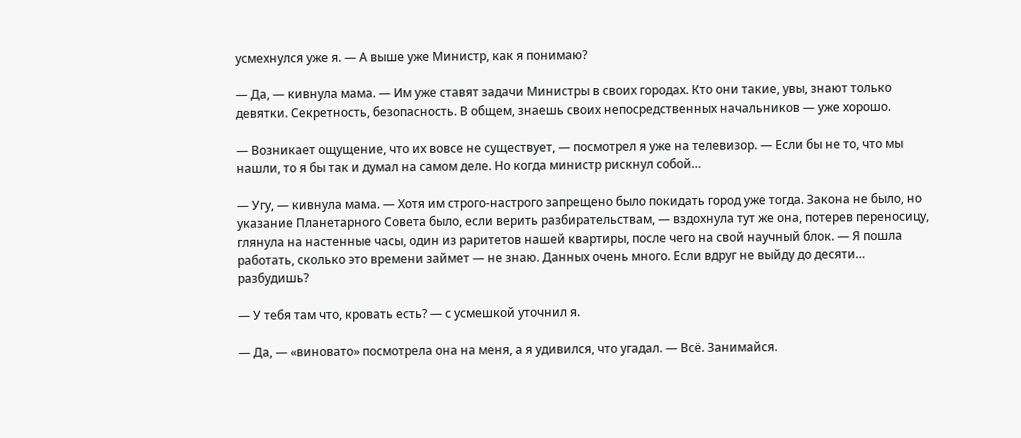усмехнулся уже я. — А выше уже Министр, как я понимаю?

— Да, — кивнула мама. — Им уже ставят задачи Министры в своих городах. Кто они такие, увы, знают только девятки. Секретность, безопасность. В общем, знаешь своих непосредственных начальников — уже хорошо.

— Возникает ощущение, что их вовсе не существует, — посмотрел я уже на телевизор. — Если бы не то, что мы нашли, то я бы так и думал на самом деле. Но когда министр рискнул собой…

— Угу, — кивнула мама. — Хотя им строго-настрого запрещено было покидать город уже тогда. Закона не было, но указание Планетарного Совета было, если верить разбирательствам, — вздохнула тут же она, потерев переносицу, глянула на настенные часы, один из раритетов нашей квартиры, после чего на свой научный блок. — Я пошла работать, сколько это времени займет — не знаю. Данных очень много. Если вдруг не выйду до десяти… разбудишь?

— У тебя там что, кровать есть? — с усмешкой уточнил я.

— Да, — «виновато» посмотрела она на меня, а я удивился, что угадал. — Всё. Занимайся.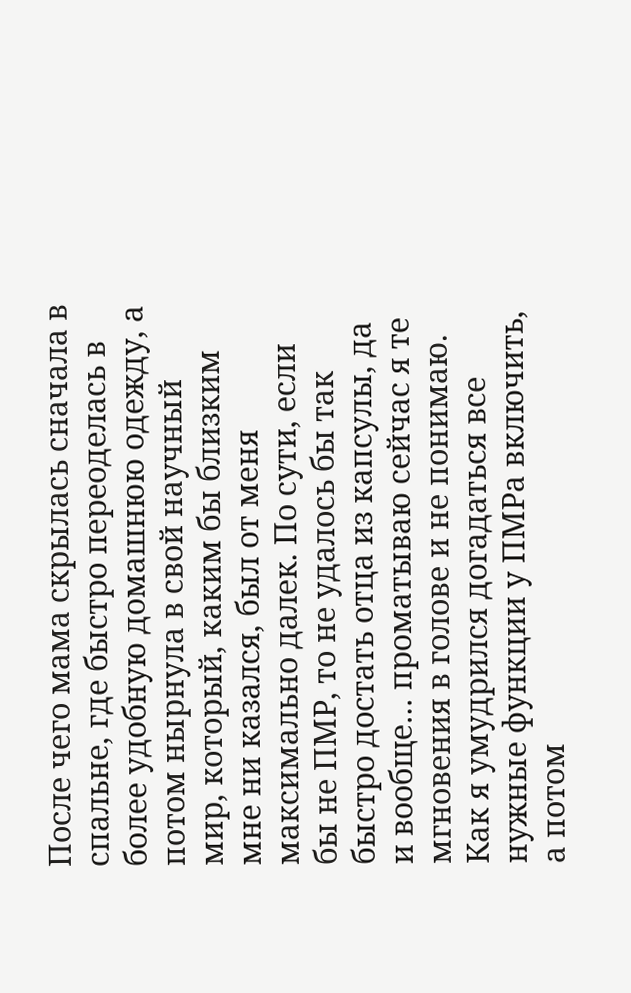После чего мама скрылась сначала в спальне, где быстро переоделась в более удобную домашнюю одежду, а потом нырнула в свой научный мир, который, каким бы близким мне ни казался, был от меня максимально далек. По сути, если бы не ПМР, то не удалось бы так быстро достать отца из капсулы, да и вообще… проматываю сейчас я те мгновения в голове и не понимаю. Как я умудрился догадаться все нужные функции у ПМРа включить, а потом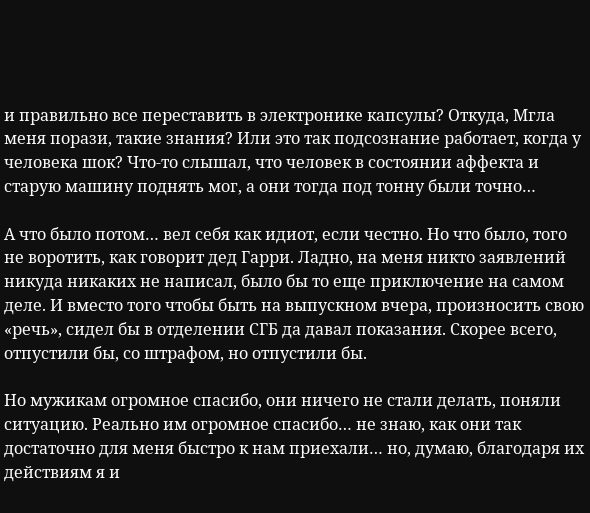и правильно все переставить в электронике капсулы? Откуда, Мгла меня порази, такие знания? Или это так подсознание работает, когда у человека шок? Что-то слышал, что человек в состоянии аффекта и старую машину поднять мог, а они тогда под тонну были точно…

А что было потом… вел себя как идиот, если честно. Но что было, того не воротить, как говорит дед Гарри. Ладно, на меня никто заявлений никуда никаких не написал, было бы то еще приключение на самом деле. И вместо того чтобы быть на выпускном вчера, произносить свою «речь», сидел бы в отделении СГБ да давал показания. Скорее всего, отпустили бы, со штрафом, но отпустили бы.

Но мужикам огромное спасибо, они ничего не стали делать, поняли ситуацию. Реально им огромное спасибо… не знаю, как они так достаточно для меня быстро к нам приехали… но, думаю, благодаря их действиям я и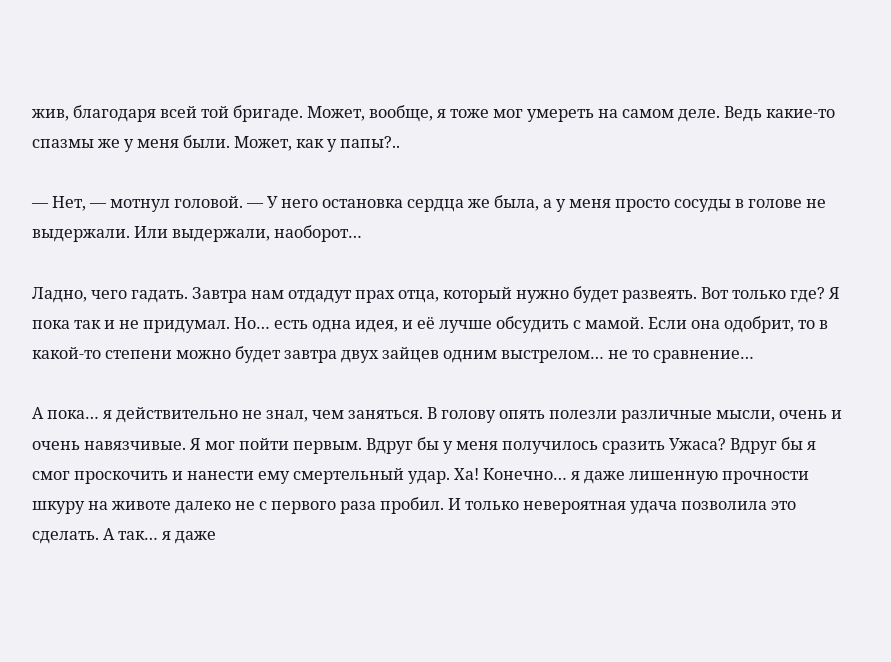жив, благодаря всей той бригаде. Может, вообще, я тоже мог умереть на самом деле. Ведь какие-то спазмы же у меня были. Может, как у папы?..

— Нет, — мотнул головой. — У него остановка сердца же была, а у меня просто сосуды в голове не выдержали. Или выдержали, наоборот…

Ладно, чего гадать. Завтра нам отдадут прах отца, который нужно будет развеять. Вот только где? Я пока так и не придумал. Но… есть одна идея, и её лучше обсудить с мамой. Если она одобрит, то в какой-то степени можно будет завтра двух зайцев одним выстрелом… не то сравнение…

А пока… я действительно не знал, чем заняться. В голову опять полезли различные мысли, очень и очень навязчивые. Я мог пойти первым. Вдруг бы у меня получилось сразить Ужаса? Вдруг бы я смог проскочить и нанести ему смертельный удар. Ха! Конечно… я даже лишенную прочности шкуру на животе далеко не с первого раза пробил. И только невероятная удача позволила это сделать. А так… я даже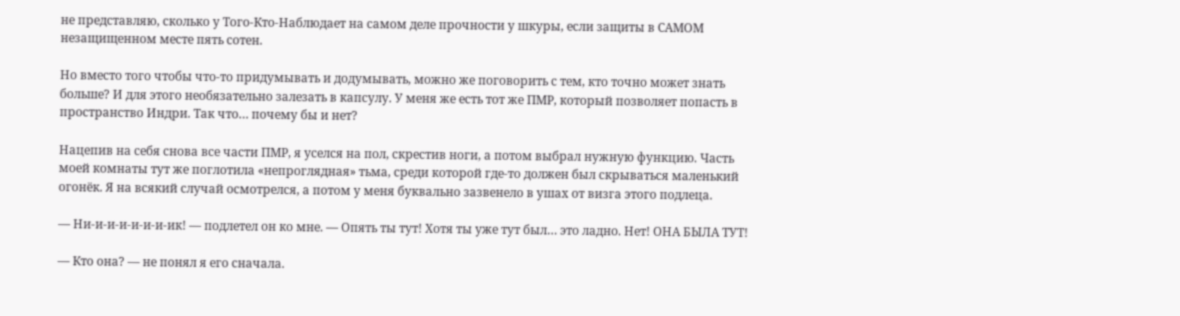не представляю, сколько у Того-Кто-Наблюдает на самом деле прочности у шкуры, если защиты в САМОМ незащищенном месте пять сотен.

Но вместо того чтобы что-то придумывать и додумывать, можно же поговорить с тем, кто точно может знать больше? И для этого необязательно залезать в капсулу. У меня же есть тот же ПМР, который позволяет попасть в пространство Индри. Так что… почему бы и нет?

Нацепив на себя снова все части ПМР, я уселся на пол, скрестив ноги, а потом выбрал нужную функцию. Часть моей комнаты тут же поглотила «непроглядная» тьма, среди которой где-то должен был скрываться маленький огонёк. Я на всякий случай осмотрелся, а потом у меня буквально зазвенело в ушах от визга этого подлеца.

— Ни-и-и-и-и-и-и-ик! — подлетел он ко мне. — Опять ты тут! Хотя ты уже тут был… это ладно. Нет! ОНА БЫЛА ТУТ!

— Кто она? — не понял я его сначала.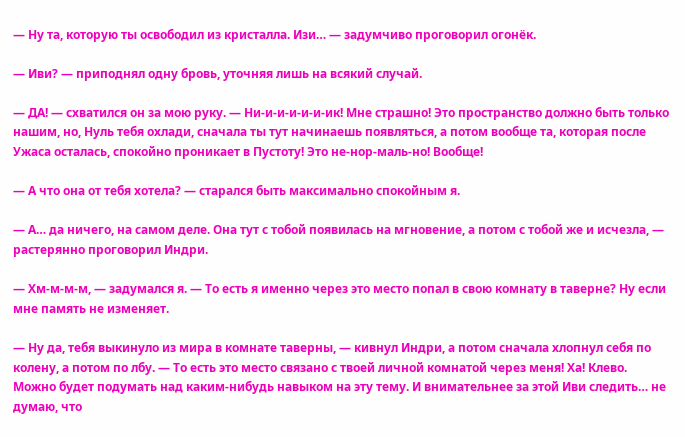— Ну та, которую ты освободил из кристалла. Изи… — задумчиво проговорил огонёк.

— Иви? — приподнял одну бровь, уточняя лишь на всякий случай.

— ДА! — схватился он за мою руку. — Ни-и-и-и-и-и-ик! Мне страшно! Это пространство должно быть только нашим, но, Нуль тебя охлади, сначала ты тут начинаешь появляться, а потом вообще та, которая после Ужаса осталась, спокойно проникает в Пустоту! Это не-нор-маль-но! Вообще!

— А что она от тебя хотела? — старался быть максимально спокойным я.

— А… да ничего, на самом деле. Она тут с тобой появилась на мгновение, а потом с тобой же и исчезла, — растерянно проговорил Индри.

— Хм-м-м-м, — задумался я. — То есть я именно через это место попал в свою комнату в таверне? Ну если мне память не изменяет.

— Ну да, тебя выкинуло из мира в комнате таверны, — кивнул Индри, а потом сначала хлопнул себя по колену, а потом по лбу. — То есть это место связано с твоей личной комнатой через меня! Ха! Клево. Можно будет подумать над каким-нибудь навыком на эту тему. И внимательнее за этой Иви следить… не думаю, что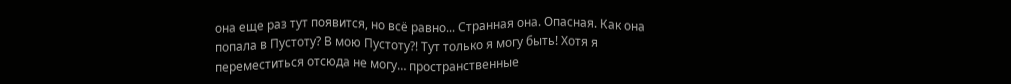она еще раз тут появится, но всё равно... Странная она. Опасная. Как она попала в Пустоту? В мою Пустоту?! Тут только я могу быть! Хотя я переместиться отсюда не могу… пространственные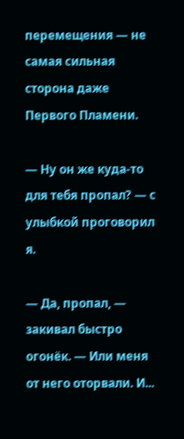перемещения — не самая сильная сторона даже Первого Пламени.

— Ну он же куда-то для тебя пропал? — с улыбкой проговорил я.

— Да, пропал, — закивал быстро огонёк. — Или меня от него оторвали. И...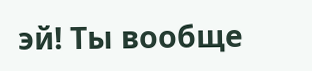эй! Ты вообще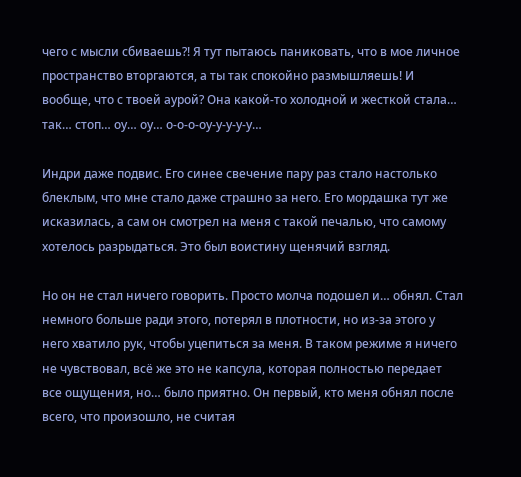чего с мысли сбиваешь?! Я тут пытаюсь паниковать, что в мое личное пространство вторгаются, а ты так спокойно размышляешь! И вообще, что с твоей аурой? Она какой-то холодной и жесткой стала… так… стоп… оу… оу… о-о-о-оу-у-у-у-у…

Индри даже подвис. Его синее свечение пару раз стало настолько блеклым, что мне стало даже страшно за него. Его мордашка тут же исказилась, а сам он смотрел на меня с такой печалью, что самому хотелось разрыдаться. Это был воистину щенячий взгляд.

Но он не стал ничего говорить. Просто молча подошел и… обнял. Стал немного больше ради этого, потерял в плотности, но из-за этого у него хватило рук, чтобы уцепиться за меня. В таком режиме я ничего не чувствовал, всё же это не капсула, которая полностью передает все ощущения, но… было приятно. Он первый, кто меня обнял после всего, что произошло, не считая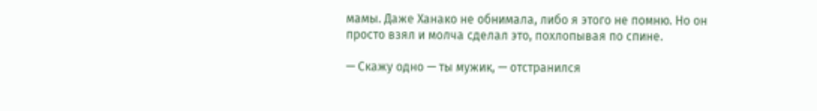мамы. Даже Ханако не обнимала, либо я этого не помню. Но он просто взял и молча сделал это, похлопывая по спине.

— Скажу одно — ты мужик, — отстранился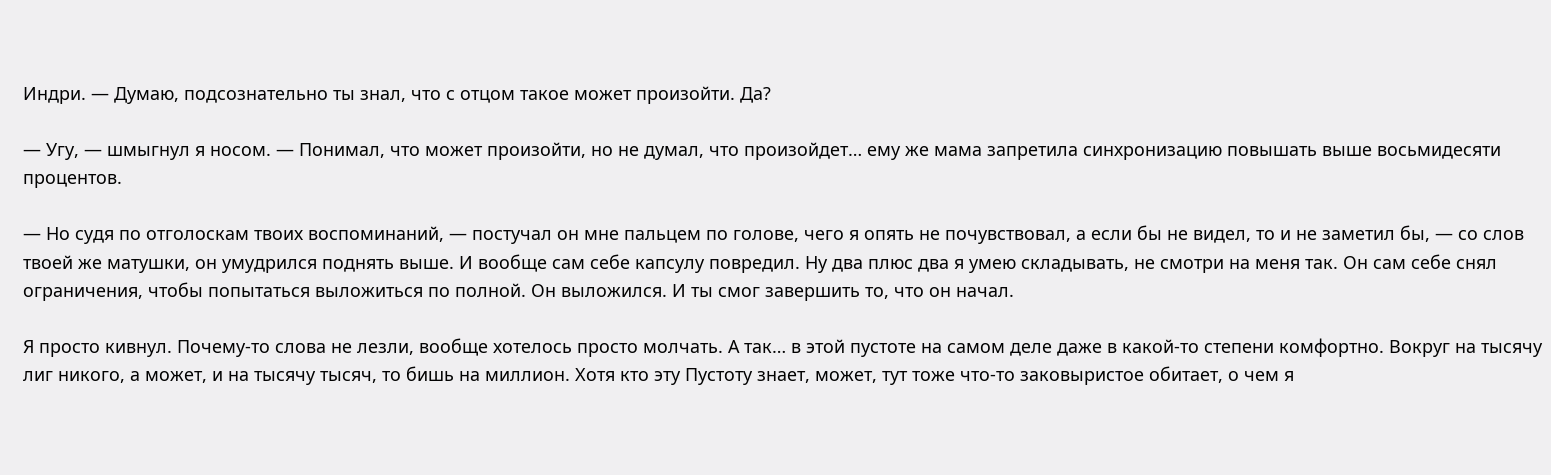Индри. — Думаю, подсознательно ты знал, что с отцом такое может произойти. Да?

— Угу, — шмыгнул я носом. — Понимал, что может произойти, но не думал, что произойдет… ему же мама запретила синхронизацию повышать выше восьмидесяти процентов.

— Но судя по отголоскам твоих воспоминаний, — постучал он мне пальцем по голове, чего я опять не почувствовал, а если бы не видел, то и не заметил бы, — со слов твоей же матушки, он умудрился поднять выше. И вообще сам себе капсулу повредил. Ну два плюс два я умею складывать, не смотри на меня так. Он сам себе снял ограничения, чтобы попытаться выложиться по полной. Он выложился. И ты смог завершить то, что он начал.

Я просто кивнул. Почему-то слова не лезли, вообще хотелось просто молчать. А так… в этой пустоте на самом деле даже в какой-то степени комфортно. Вокруг на тысячу лиг никого, а может, и на тысячу тысяч, то бишь на миллион. Хотя кто эту Пустоту знает, может, тут тоже что-то заковыристое обитает, о чем я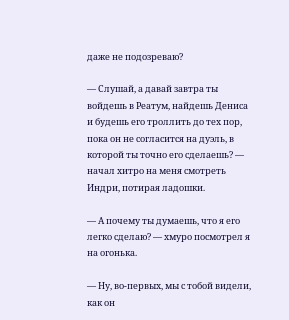даже не подозреваю?

— Слушай, а давай завтра ты войдешь в Реатум, найдешь Дениса и будешь его троллить до тех пор, пока он не согласится на дуэль, в которой ты точно его сделаешь? — начал хитро на меня смотреть Индри, потирая ладошки.

— А почему ты думаешь, что я его легко сделаю? — хмуро посмотрел я на огонька.

— Ну, во-первых, мы с тобой видели, как он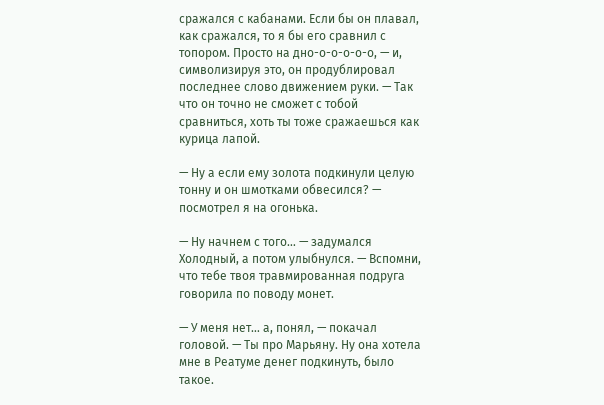сражался с кабанами. Если бы он плавал, как сражался, то я бы его сравнил с топором. Просто на дно-о-о-о-о-о, — и, символизируя это, он продублировал последнее слово движением руки. — Так что он точно не сможет с тобой сравниться, хоть ты тоже сражаешься как курица лапой.

— Ну а если ему золота подкинули целую тонну и он шмотками обвесился? — посмотрел я на огонька.

— Ну начнем с того… — задумался Холодный, а потом улыбнулся. — Вспомни, что тебе твоя травмированная подруга говорила по поводу монет.

— У меня нет… а, понял, — покачал головой. — Ты про Марьяну. Ну она хотела мне в Реатуме денег подкинуть, было такое.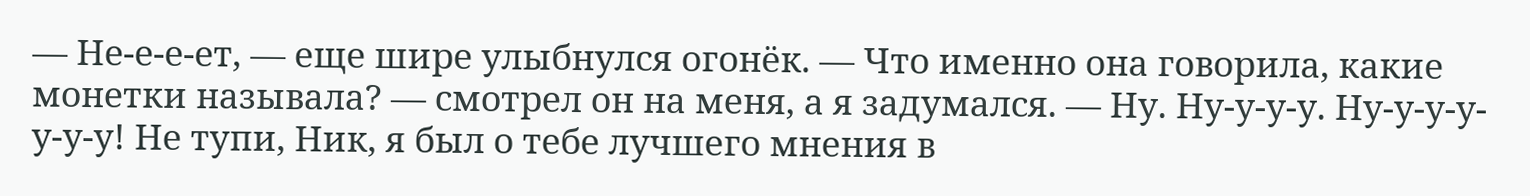— Не-е-е-ет, — еще шире улыбнулся огонёк. — Что именно она говорила, какие монетки называла? — смотрел он на меня, а я задумался. — Ну. Ну-у-у-у. Ну-у-у-у-у-у-у! Не тупи, Ник, я был о тебе лучшего мнения в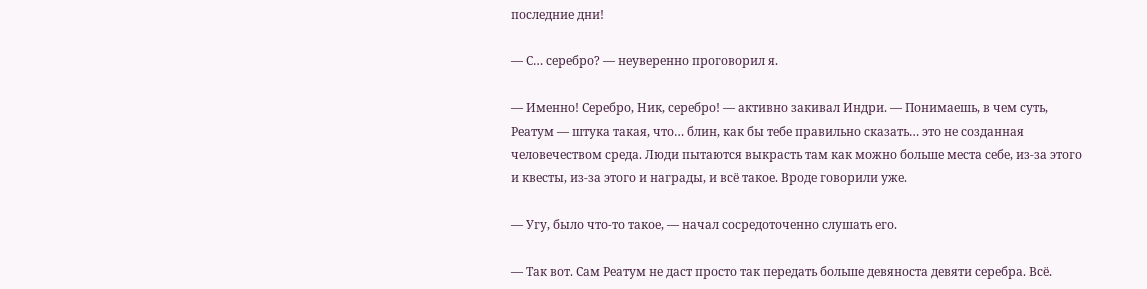последние дни!

— С… серебро? — неуверенно проговорил я.

— Именно! Серебро, Ник, серебро! — активно закивал Индри. — Понимаешь, в чем суть, Реатум — штука такая, что… блин, как бы тебе правильно сказать… это не созданная человечеством среда. Люди пытаются выкрасть там как можно больше места себе, из-за этого и квесты, из-за этого и награды, и всё такое. Вроде говорили уже.

— Угу, было что-то такое, — начал сосредоточенно слушать его.

— Так вот. Сам Реатум не даст просто так передать больше девяноста девяти серебра. Всё.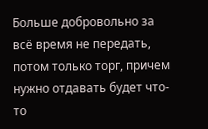Больше добровольно за всё время не передать, потом только торг, причем нужно отдавать будет что-то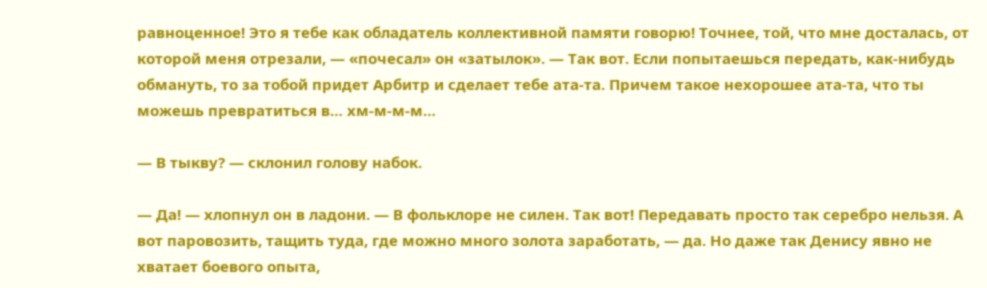равноценное! Это я тебе как обладатель коллективной памяти говорю! Точнее, той, что мне досталась, от которой меня отрезали, — «почесал» он «затылок». — Так вот. Если попытаешься передать, как-нибудь обмануть, то за тобой придет Арбитр и сделает тебе ата-та. Причем такое нехорошее ата-та, что ты можешь превратиться в… хм-м-м-м…

— В тыкву? — склонил голову набок.

— Да! — хлопнул он в ладони. — В фольклоре не силен. Так вот! Передавать просто так серебро нельзя. А вот паровозить, тащить туда, где можно много золота заработать, — да. Но даже так Денису явно не хватает боевого опыта,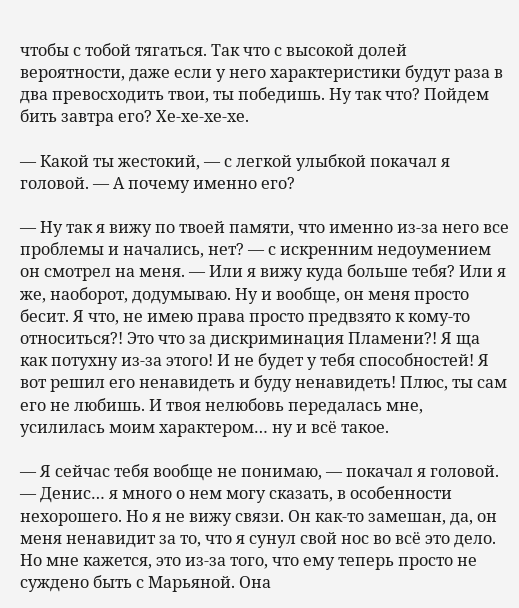чтобы с тобой тягаться. Так что с высокой долей вероятности, даже если у него характеристики будут раза в два превосходить твои, ты победишь. Ну так что? Пойдем бить завтра его? Хе-хе-хе-хе.

— Какой ты жестокий, — с легкой улыбкой покачал я головой. — А почему именно его?

— Ну так я вижу по твоей памяти, что именно из-за него все проблемы и начались, нет? — с искренним недоумением он смотрел на меня. — Или я вижу куда больше тебя? Или я же, наоборот, додумываю. Ну и вообще, он меня просто бесит. Я что, не имею права просто предвзято к кому-то относиться?! Это что за дискриминация Пламени?! Я ща как потухну из-за этого! И не будет у тебя способностей! Я вот решил его ненавидеть и буду ненавидеть! Плюс, ты сам его не любишь. И твоя нелюбовь передалась мне, усилилась моим характером… ну и всё такое.

— Я сейчас тебя вообще не понимаю, — покачал я головой. — Денис… я много о нем могу сказать, в особенности нехорошего. Но я не вижу связи. Он как-то замешан, да, он меня ненавидит за то, что я сунул свой нос во всё это дело. Но мне кажется, это из-за того, что ему теперь просто не суждено быть с Марьяной. Она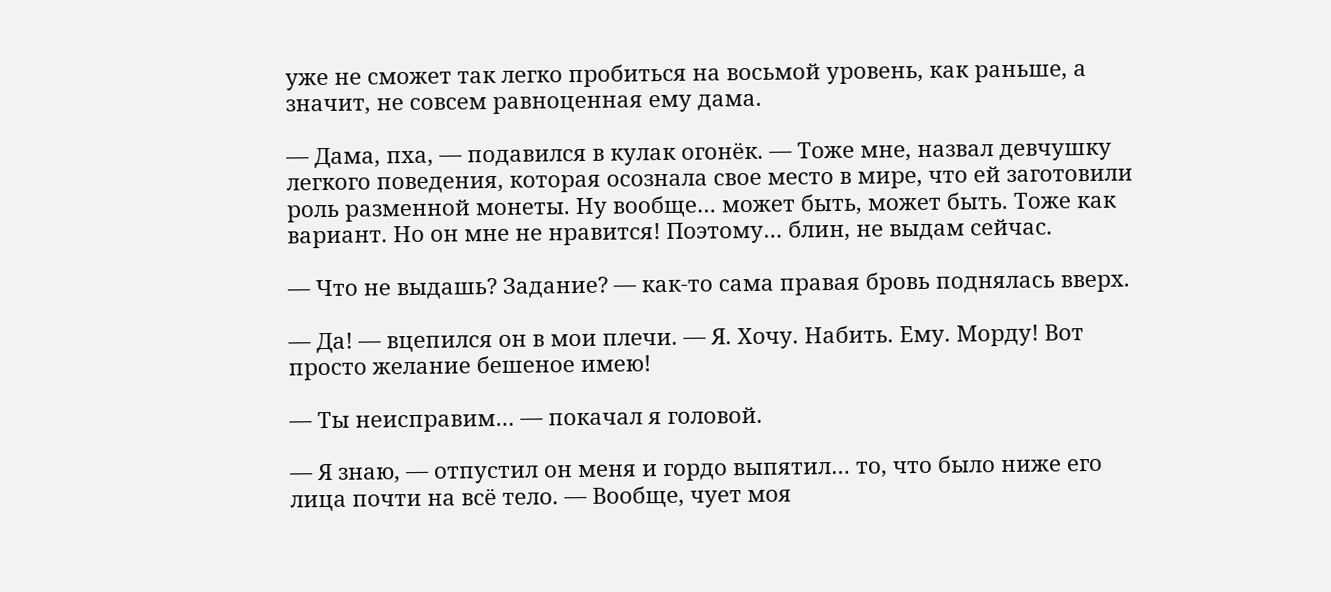уже не сможет так легко пробиться на восьмой уровень, как раньше, а значит, не совсем равноценная ему дама.

— Дама, пха, — подавился в кулак огонёк. — Тоже мне, назвал девчушку легкого поведения, которая осознала свое место в мире, что ей заготовили роль разменной монеты. Ну вообще… может быть, может быть. Тоже как вариант. Но он мне не нравится! Поэтому… блин, не выдам сейчас.

— Что не выдашь? Задание? — как-то сама правая бровь поднялась вверх.

— Да! — вцепился он в мои плечи. — Я. Хочу. Набить. Ему. Морду! Вот просто желание бешеное имею!

— Ты неисправим… — покачал я головой.

— Я знаю, — отпустил он меня и гордо выпятил… то, что было ниже его лица почти на всё тело. — Вообще, чует моя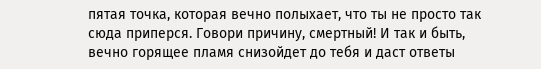пятая точка, которая вечно полыхает, что ты не просто так сюда приперся. Говори причину, смертный! И так и быть, вечно горящее пламя снизойдет до тебя и даст ответы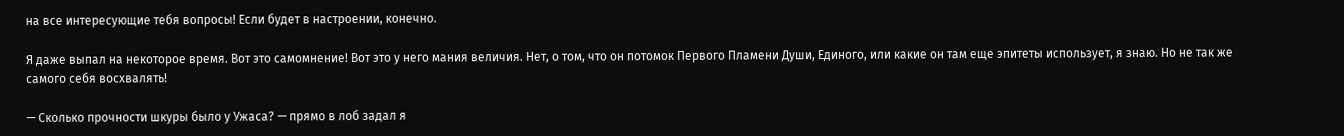на все интересующие тебя вопросы! Если будет в настроении, конечно.

Я даже выпал на некоторое время. Вот это самомнение! Вот это у него мания величия. Нет, о том, что он потомок Первого Пламени Души, Единого, или какие он там еще эпитеты использует, я знаю. Но не так же самого себя восхвалять!

— Сколько прочности шкуры было у Ужаса? — прямо в лоб задал я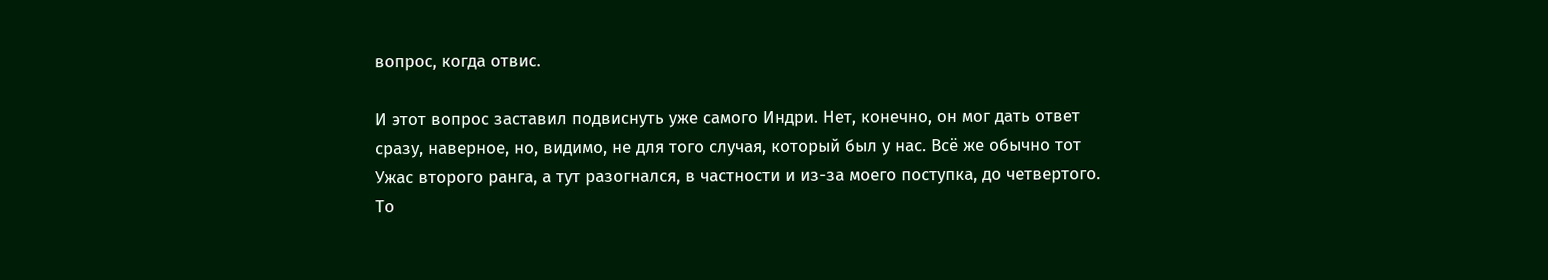вопрос, когда отвис.

И этот вопрос заставил подвиснуть уже самого Индри. Нет, конечно, он мог дать ответ сразу, наверное, но, видимо, не для того случая, который был у нас. Всё же обычно тот Ужас второго ранга, а тут разогнался, в частности и из-за моего поступка, до четвертого. То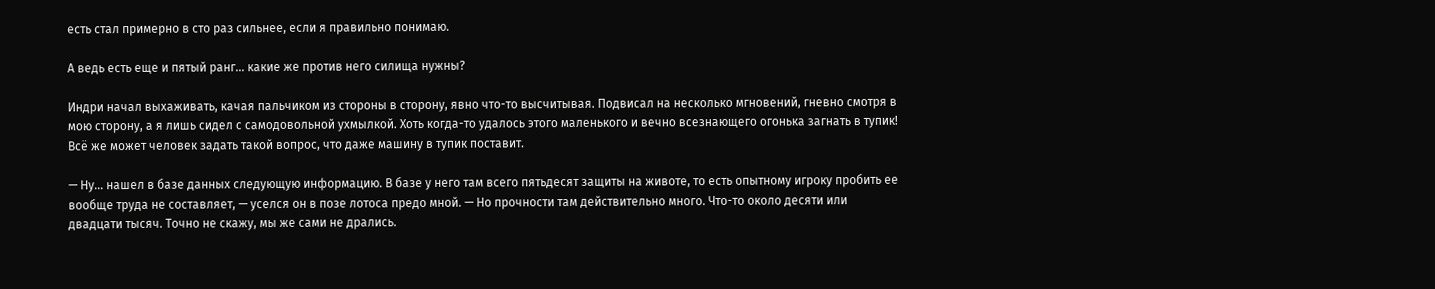есть стал примерно в сто раз сильнее, если я правильно понимаю.

А ведь есть еще и пятый ранг… какие же против него силища нужны?

Индри начал выхаживать, качая пальчиком из стороны в сторону, явно что-то высчитывая. Подвисал на несколько мгновений, гневно смотря в мою сторону, а я лишь сидел с самодовольной ухмылкой. Хоть когда-то удалось этого маленького и вечно всезнающего огонька загнать в тупик! Всё же может человек задать такой вопрос, что даже машину в тупик поставит.

— Ну… нашел в базе данных следующую информацию. В базе у него там всего пятьдесят защиты на животе, то есть опытному игроку пробить ее вообще труда не составляет, — уселся он в позе лотоса предо мной. — Но прочности там действительно много. Что-то около десяти или двадцати тысяч. Точно не скажу, мы же сами не дрались.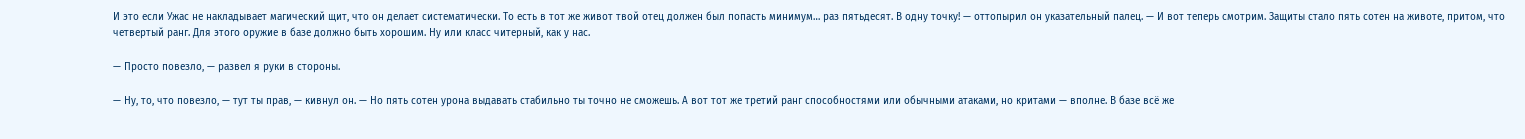И это если Ужас не накладывает магический щит, что он делает систематически. То есть в тот же живот твой отец должен был попасть минимум… раз пятьдесят. В одну точку! — оттопырил он указательный палец. — И вот теперь смотрим. Защиты стало пять сотен на животе, притом, что четвертый ранг. Для этого оружие в базе должно быть хорошим. Ну или класс читерный, как у нас.

— Просто повезло, — развел я руки в стороны.

— Ну, то, что повезло, — тут ты прав, — кивнул он. — Но пять сотен урона выдавать стабильно ты точно не сможешь. А вот тот же третий ранг способностями или обычными атаками, но критами — вполне. В базе всё же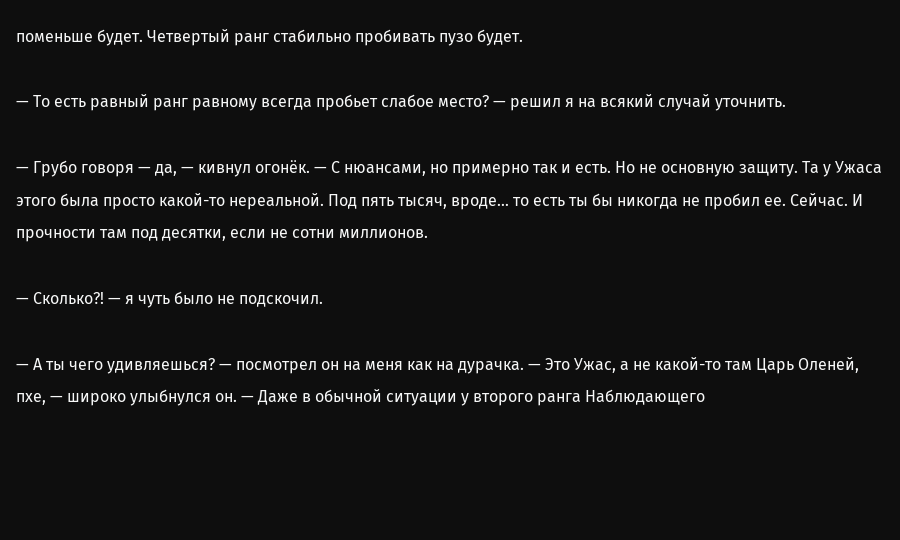поменьше будет. Четвертый ранг стабильно пробивать пузо будет.

— То есть равный ранг равному всегда пробьет слабое место? — решил я на всякий случай уточнить.

— Грубо говоря — да, — кивнул огонёк. — С нюансами, но примерно так и есть. Но не основную защиту. Та у Ужаса этого была просто какой-то нереальной. Под пять тысяч, вроде… то есть ты бы никогда не пробил ее. Сейчас. И прочности там под десятки, если не сотни миллионов.

— Сколько?! — я чуть было не подскочил.

— А ты чего удивляешься? — посмотрел он на меня как на дурачка. — Это Ужас, а не какой-то там Царь Оленей, пхе, — широко улыбнулся он. — Даже в обычной ситуации у второго ранга Наблюдающего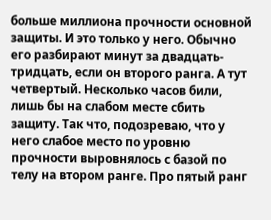больше миллиона прочности основной защиты. И это только у него. Обычно его разбирают минут за двадцать-тридцать, если он второго ранга. А тут четвертый. Несколько часов били, лишь бы на слабом месте сбить защиту. Так что, подозреваю, что у него слабое место по уровню прочности выровнялось с базой по телу на втором ранге. Про пятый ранг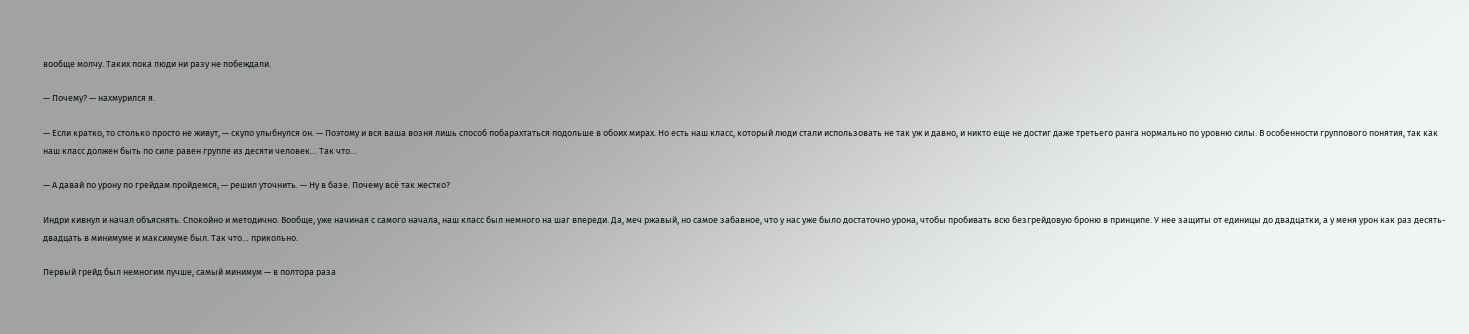вообще молчу. Таких пока люди ни разу не побеждали.

— Почему? — нахмурился я.

— Если кратко, то столько просто не живут, — скупо улыбнулся он. — Поэтому и вся ваша возня лишь способ побарахтаться подольше в обоих мирах. Но есть наш класс, который люди стали использовать не так уж и давно, и никто еще не достиг даже третьего ранга нормально по уровню силы. В особенности группового понятия, так как наш класс должен быть по силе равен группе из десяти человек… Так что…

— А давай по урону по грейдам пройдемся, — решил уточнить. — Ну в базе. Почему всё так жестко?

Индри кивнул и начал объяснять. Спокойно и методично. Вообще, уже начиная с самого начала, наш класс был немного на шаг впереди. Да, меч ржавый, но самое забавное, что у нас уже было достаточно урона, чтобы пробивать всю безгрейдовую броню в принципе. У нее защиты от единицы до двадцатки, а у меня урон как раз десять-двадцать в минимуме и максимуме был. Так что… прикольно.

Первый грейд был немногим лучше, самый минимум — в полтора раза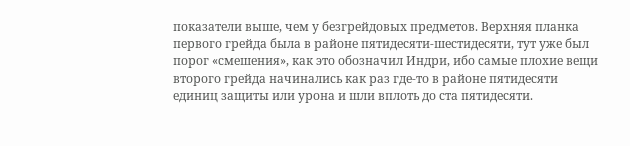показатели выше, чем у безгрейдовых предметов. Верхняя планка первого грейда была в районе пятидесяти-шестидесяти, тут уже был порог «смешения», как это обозначил Индри, ибо самые плохие вещи второго грейда начинались как раз где-то в районе пятидесяти единиц защиты или урона и шли вплоть до ста пятидесяти.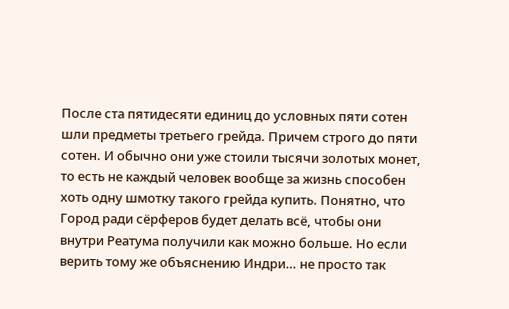После ста пятидесяти единиц до условных пяти сотен шли предметы третьего грейда. Причем строго до пяти сотен. И обычно они уже стоили тысячи золотых монет, то есть не каждый человек вообще за жизнь способен хоть одну шмотку такого грейда купить. Понятно, что Город ради сёрферов будет делать всё, чтобы они внутри Реатума получили как можно больше. Но если верить тому же объяснению Индри… не просто так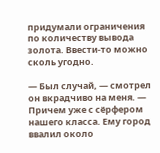придумали ограничения по количеству вывода золота. Ввести-то можно сколь угодно.

— Был случай, — смотрел он вкрадчиво на меня. — Причем уже с сёрфером нашего класса. Ему город ввалил около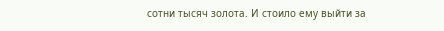сотни тысяч золота. И стоило ему выйти за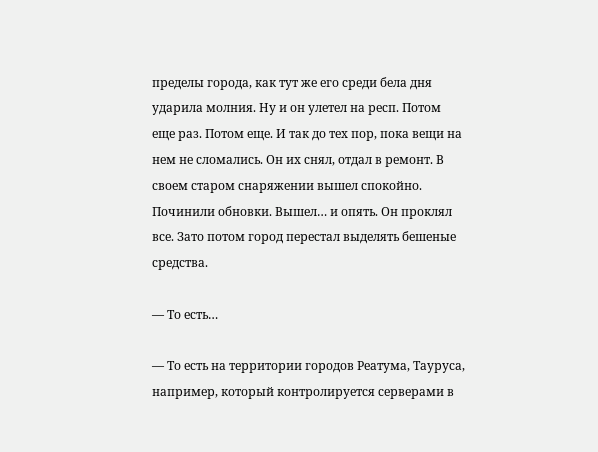пределы города, как тут же его среди бела дня ударила молния. Ну и он улетел на респ. Потом еще раз. Потом еще. И так до тех пор, пока вещи на нем не сломались. Он их снял, отдал в ремонт. В своем старом снаряжении вышел спокойно. Починили обновки. Вышел… и опять. Он проклял все. Зато потом город перестал выделять бешеные средства.

— То есть…

— То есть на территории городов Реатума, Тауруса, например, который контролируется серверами в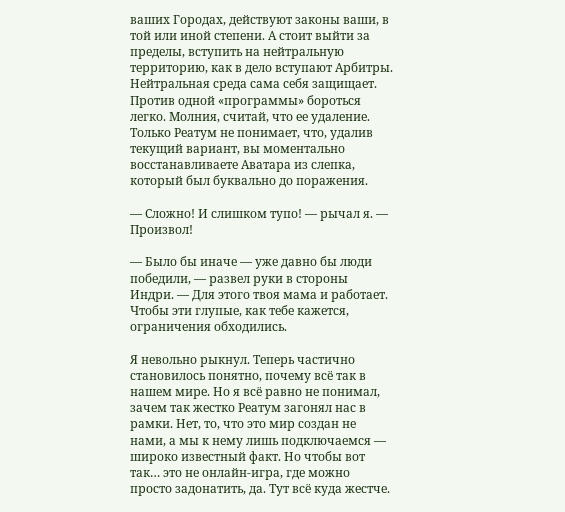ваших Городах, действуют законы ваши, в той или иной степени. А стоит выйти за пределы, вступить на нейтральную территорию, как в дело вступают Арбитры. Нейтральная среда сама себя защищает. Против одной «программы» бороться легко. Молния, считай, что ее удаление. Только Реатум не понимает, что, удалив текущий вариант, вы моментально восстанавливаете Аватара из слепка, который был буквально до поражения.

— Сложно! И слишком тупо! — рычал я. — Произвол!

— Было бы иначе — уже давно бы люди победили, — развел руки в стороны Индри. — Для этого твоя мама и работает. Чтобы эти глупые, как тебе кажется, ограничения обходились.

Я невольно рыкнул. Теперь частично становилось понятно, почему всё так в нашем мире. Но я всё равно не понимал, зачем так жестко Реатум загонял нас в рамки. Нет, то, что это мир создан не нами, а мы к нему лишь подключаемся — широко известный факт. Но чтобы вот так… это не онлайн-игра, где можно просто задонатить, да. Тут всё куда жестче.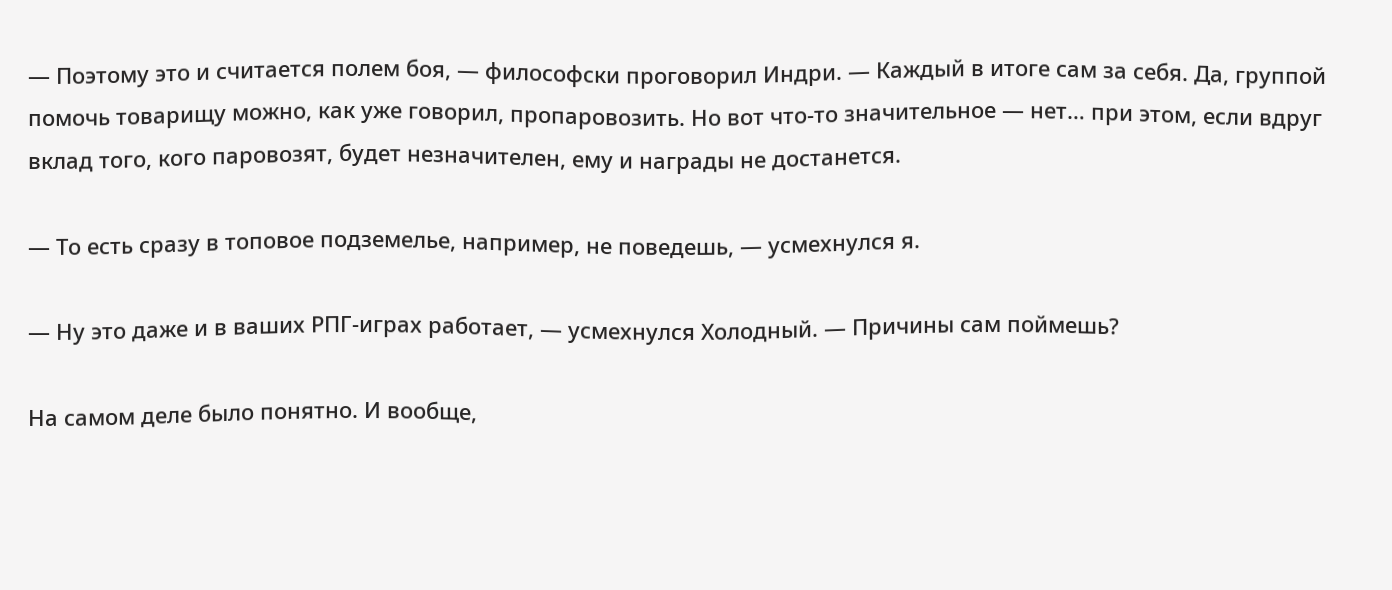— Поэтому это и считается полем боя, — философски проговорил Индри. — Каждый в итоге сам за себя. Да, группой помочь товарищу можно, как уже говорил, пропаровозить. Но вот что-то значительное — нет… при этом, если вдруг вклад того, кого паровозят, будет незначителен, ему и награды не достанется.

— То есть сразу в топовое подземелье, например, не поведешь, — усмехнулся я.

— Ну это даже и в ваших РПГ-играх работает, — усмехнулся Холодный. — Причины сам поймешь?

На самом деле было понятно. И вообще,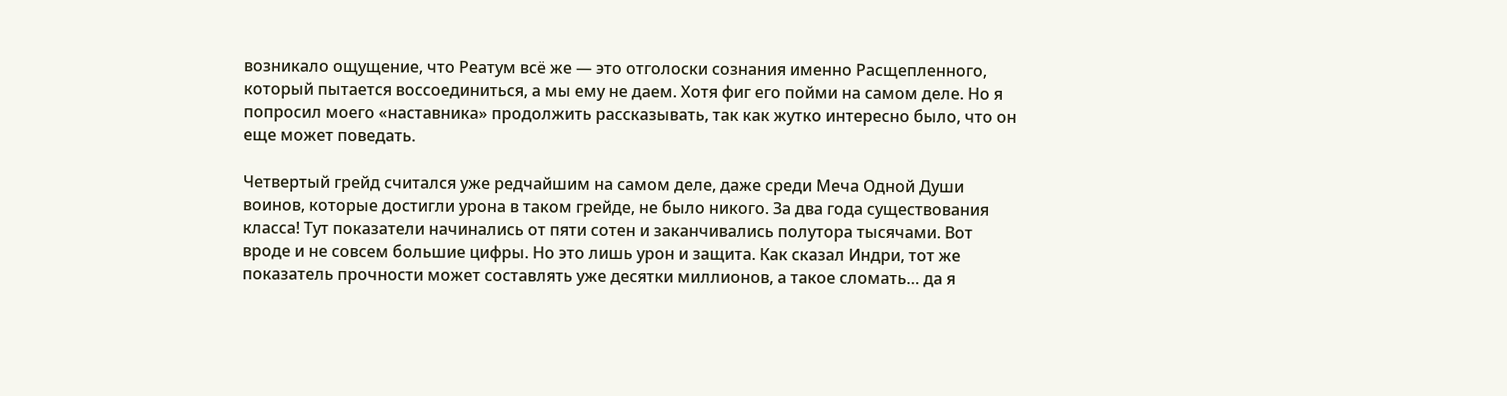возникало ощущение, что Реатум всё же — это отголоски сознания именно Расщепленного, который пытается воссоединиться, а мы ему не даем. Хотя фиг его пойми на самом деле. Но я попросил моего «наставника» продолжить рассказывать, так как жутко интересно было, что он еще может поведать.

Четвертый грейд считался уже редчайшим на самом деле, даже среди Меча Одной Души воинов, которые достигли урона в таком грейде, не было никого. За два года существования класса! Тут показатели начинались от пяти сотен и заканчивались полутора тысячами. Вот вроде и не совсем большие цифры. Но это лишь урон и защита. Как сказал Индри, тот же показатель прочности может составлять уже десятки миллионов, а такое сломать… да я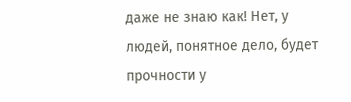даже не знаю как! Нет, у людей, понятное дело, будет прочности у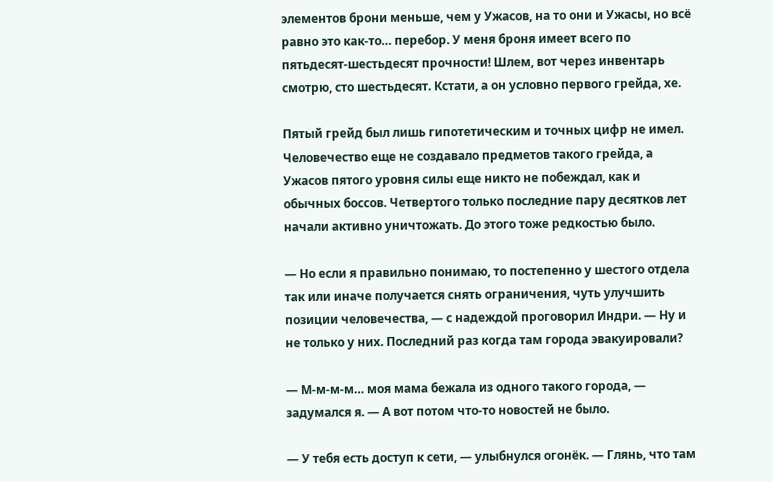элементов брони меньше, чем у Ужасов, на то они и Ужасы, но всё равно это как-то… перебор. У меня броня имеет всего по пятьдесят-шестьдесят прочности! Шлем, вот через инвентарь смотрю, сто шестьдесят. Кстати, а он условно первого грейда, хе.

Пятый грейд был лишь гипотетическим и точных цифр не имел. Человечество еще не создавало предметов такого грейда, а Ужасов пятого уровня силы еще никто не побеждал, как и обычных боссов. Четвертого только последние пару десятков лет начали активно уничтожать. До этого тоже редкостью было.

— Но если я правильно понимаю, то постепенно у шестого отдела так или иначе получается снять ограничения, чуть улучшить позиции человечества, — с надеждой проговорил Индри. — Ну и не только у них. Последний раз когда там города эвакуировали?

— М-м-м-м… моя мама бежала из одного такого города, — задумался я. — А вот потом что-то новостей не было.

— У тебя есть доступ к сети, — улыбнулся огонёк. — Глянь, что там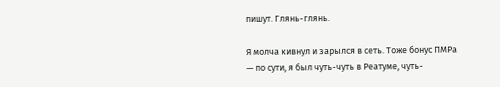пишут. Глянь-глянь.

Я молча кивнул и зарылся в сеть. Тоже бонус ПМРа — по сути, я был чуть-чуть в Реатуме, чуть-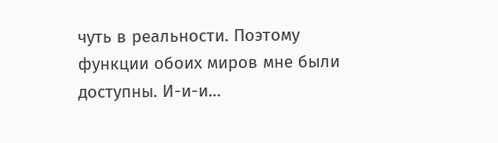чуть в реальности. Поэтому функции обоих миров мне были доступны. И-и-и…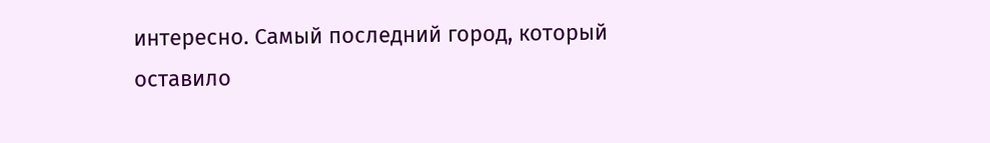интересно. Самый последний город, который оставило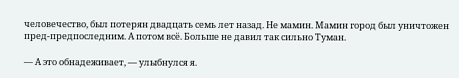человечество, был потерян двадцать семь лет назад. Не мамин. Мамин город был уничтожен пред-предпоследним. А потом всё. Больше не давил так сильно Туман.

— А это обнадеживает, — улыбнулся я.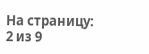На страницу:
2 из 9